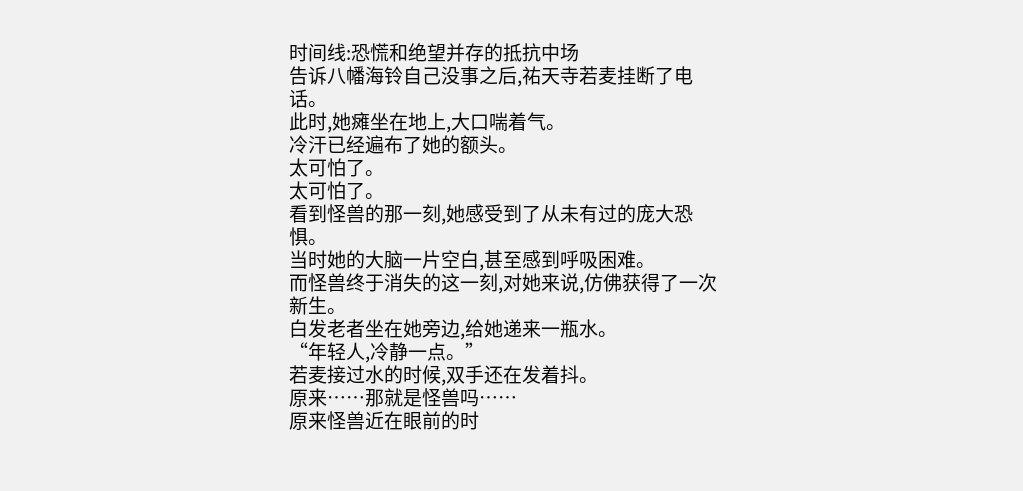时间线:恐慌和绝望并存的抵抗中场
告诉八幡海铃自己没事之后,祐天寺若麦挂断了电话。
此时,她瘫坐在地上,大口喘着气。
冷汗已经遍布了她的额头。
太可怕了。
太可怕了。
看到怪兽的那一刻,她感受到了从未有过的庞大恐惧。
当时她的大脑一片空白,甚至感到呼吸困难。
而怪兽终于消失的这一刻,对她来说,仿佛获得了一次新生。
白发老者坐在她旁边,给她递来一瓶水。
“年轻人,冷静一点。”
若麦接过水的时候,双手还在发着抖。
原来……那就是怪兽吗……
原来怪兽近在眼前的时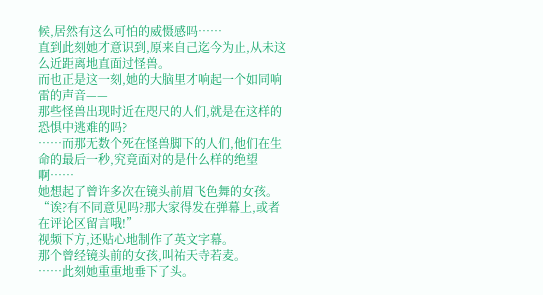候,居然有这么可怕的威慑感吗……
直到此刻她才意识到,原来自己迄今为止,从未这么近距离地直面过怪兽。
而也正是这一刻,她的大脑里才响起一个如同响雷的声音——
那些怪兽出现时近在咫尺的人们,就是在这样的恐惧中逃难的吗?
……而那无数个死在怪兽脚下的人们,他们在生命的最后一秒,究竟面对的是什么样的绝望啊……
她想起了曾许多次在镜头前眉飞色舞的女孩。
“诶?有不同意见吗?那大家得发在弹幕上,或者在评论区留言哦!”
视频下方,还贴心地制作了英文字幕。
那个曾经镜头前的女孩,叫祐天寺若麦。
……此刻她重重地垂下了头。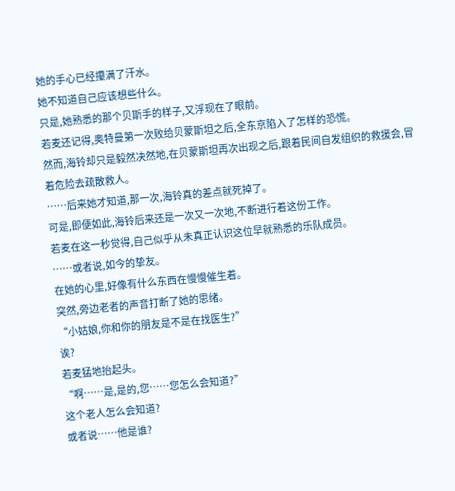她的手心已经攥满了汗水。
她不知道自己应该想些什么。
只是,她熟悉的那个贝斯手的样子,又浮现在了眼前。
若麦还记得,奥特曼第一次败给贝蒙斯坦之后,全东京陷入了怎样的恐慌。
然而,海铃却只是毅然决然地,在贝蒙斯坦再次出现之后,跟着民间自发组织的救援会,冒着危险去疏散救人。
……后来她才知道,那一次,海铃真的差点就死掉了。
可是,即便如此,海铃后来还是一次又一次地,不断进行着这份工作。
若麦在这一秒觉得,自己似乎从未真正认识这位早就熟悉的乐队成员。
……或者说,如今的挚友。
在她的心里,好像有什么东西在慢慢催生着。
突然,旁边老者的声音打断了她的思绪。
“小姑娘,你和你的朋友是不是在找医生?”
诶?
若麦猛地抬起头。
“啊……是,是的,您……您怎么会知道?”
这个老人怎么会知道?
或者说……他是谁?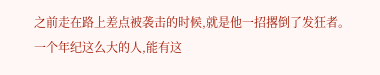之前走在路上差点被袭击的时候,就是他一招撂倒了发狂者。
一个年纪这么大的人,能有这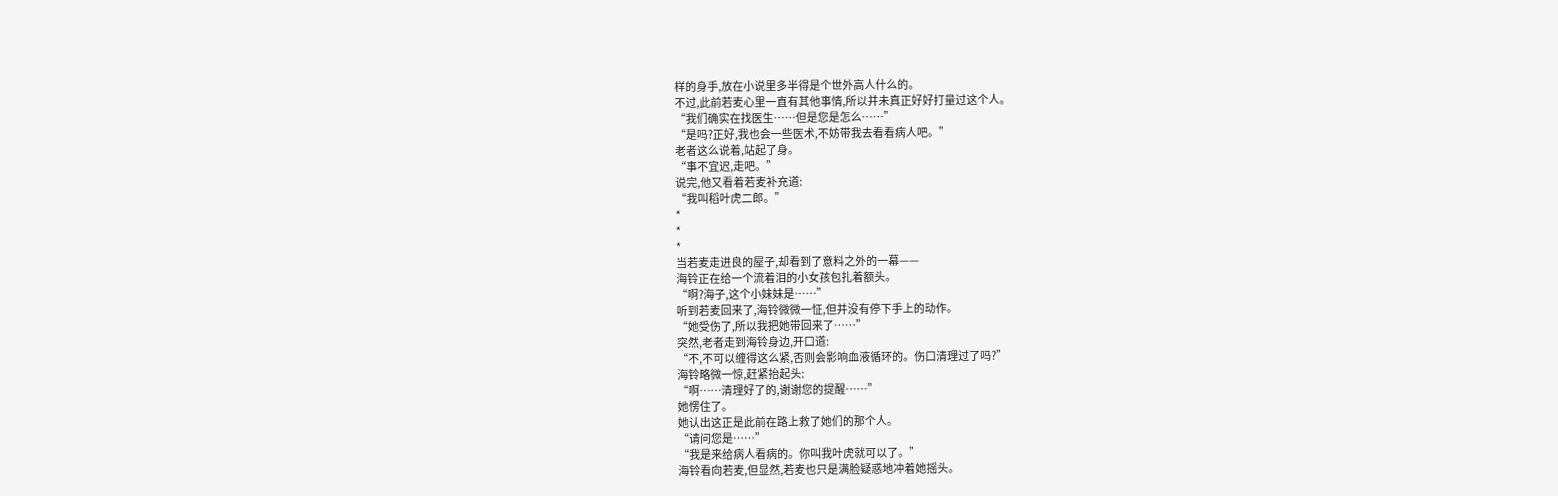样的身手,放在小说里多半得是个世外高人什么的。
不过,此前若麦心里一直有其他事情,所以并未真正好好打量过这个人。
“我们确实在找医生……但是您是怎么……”
“是吗?正好,我也会一些医术,不妨带我去看看病人吧。”
老者这么说着,站起了身。
“事不宜迟,走吧。”
说完,他又看着若麦补充道:
“我叫稻叶虎二郎。”
*
*
*
当若麦走进良的屋子,却看到了意料之外的一幕——
海铃正在给一个流着泪的小女孩包扎着额头。
“啊?海子,这个小妹妹是……”
听到若麦回来了,海铃微微一怔,但并没有停下手上的动作。
“她受伤了,所以我把她带回来了……”
突然,老者走到海铃身边,开口道:
“不,不可以缠得这么紧,否则会影响血液循环的。伤口清理过了吗?”
海铃略微一惊,赶紧抬起头:
“啊……清理好了的,谢谢您的提醒……”
她愣住了。
她认出这正是此前在路上救了她们的那个人。
“请问您是……”
“我是来给病人看病的。你叫我叶虎就可以了。”
海铃看向若麦,但显然,若麦也只是满脸疑惑地冲着她摇头。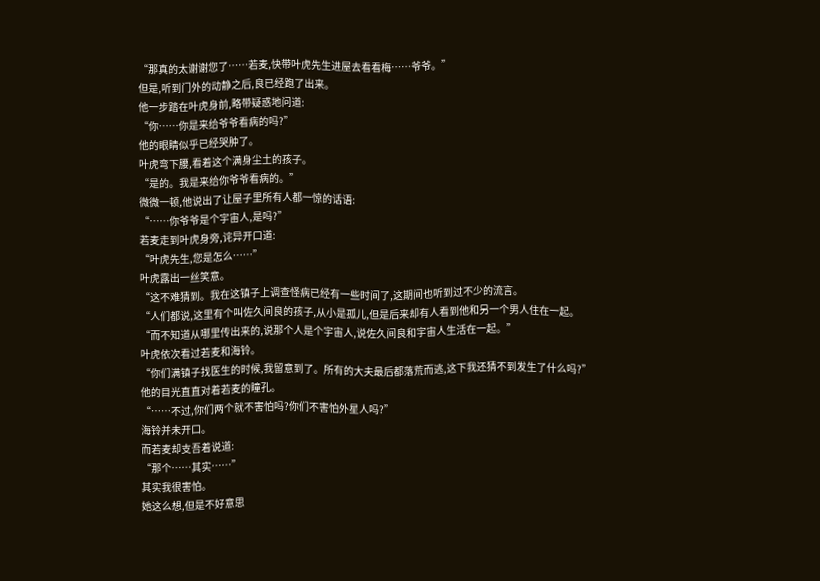“那真的太谢谢您了……若麦,快带叶虎先生进屋去看看梅……爷爷。”
但是,听到门外的动静之后,良已经跑了出来。
他一步踏在叶虎身前,略带疑惑地问道:
“你……你是来给爷爷看病的吗?”
他的眼睛似乎已经哭肿了。
叶虎弯下腰,看着这个满身尘土的孩子。
“是的。我是来给你爷爷看病的。”
微微一顿,他说出了让屋子里所有人都一惊的话语:
“……你爷爷是个宇宙人,是吗?”
若麦走到叶虎身旁,诧异开口道:
“叶虎先生,您是怎么……”
叶虎露出一丝笑意。
“这不难猜到。我在这镇子上调查怪病已经有一些时间了,这期间也听到过不少的流言。
“人们都说,这里有个叫佐久间良的孩子,从小是孤儿,但是后来却有人看到他和另一个男人住在一起。
“而不知道从哪里传出来的,说那个人是个宇宙人,说佐久间良和宇宙人生活在一起。”
叶虎依次看过若麦和海铃。
“你们满镇子找医生的时候,我留意到了。所有的大夫最后都落荒而逃,这下我还猜不到发生了什么吗?”
他的目光直直对着若麦的瞳孔。
“……不过,你们两个就不害怕吗?你们不害怕外星人吗?”
海铃并未开口。
而若麦却支吾着说道:
“那个……其实……”
其实我很害怕。
她这么想,但是不好意思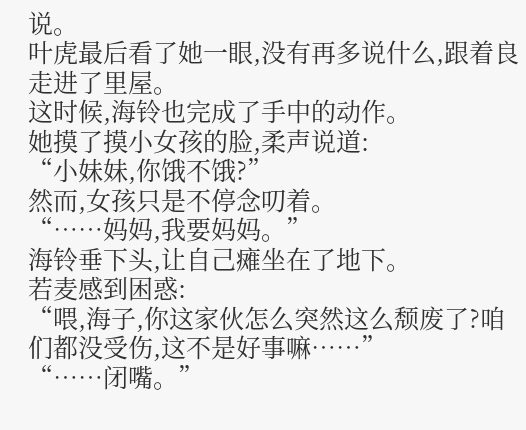说。
叶虎最后看了她一眼,没有再多说什么,跟着良走进了里屋。
这时候,海铃也完成了手中的动作。
她摸了摸小女孩的脸,柔声说道:
“小妹妹,你饿不饿?”
然而,女孩只是不停念叨着。
“……妈妈,我要妈妈。”
海铃垂下头,让自己瘫坐在了地下。
若麦感到困惑:
“喂,海子,你这家伙怎么突然这么颓废了?咱们都没受伤,这不是好事嘛……”
“……闭嘴。”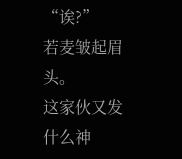“诶?”
若麦皱起眉头。
这家伙又发什么神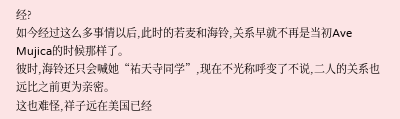经?
如今经过这么多事情以后,此时的若麦和海铃,关系早就不再是当初Ave Mujica的时候那样了。
彼时,海铃还只会喊她“祐天寺同学”,现在不光称呼变了不说,二人的关系也远比之前更为亲密。
这也难怪,祥子远在美国已经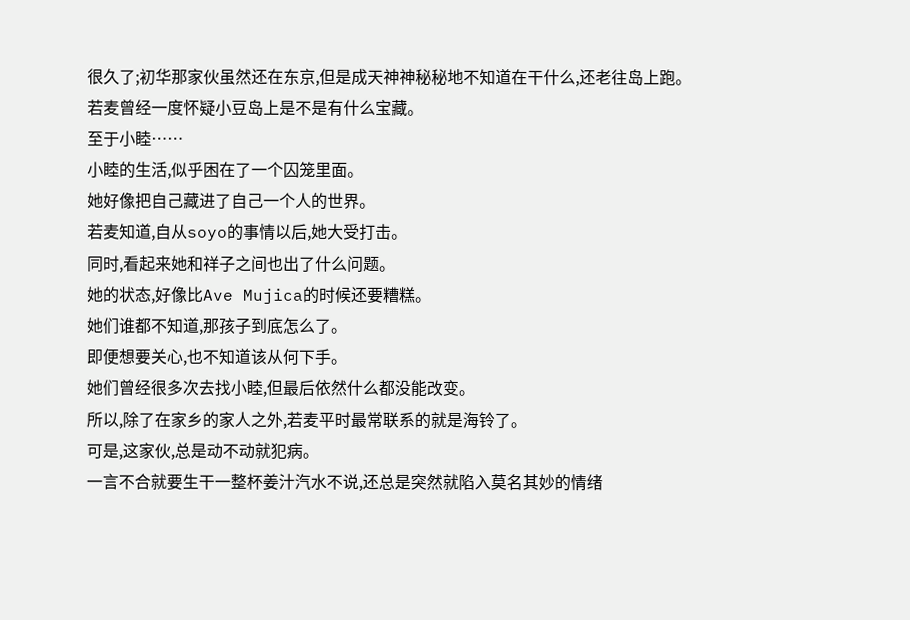很久了;初华那家伙虽然还在东京,但是成天神神秘秘地不知道在干什么,还老往岛上跑。
若麦曾经一度怀疑小豆岛上是不是有什么宝藏。
至于小睦……
小睦的生活,似乎困在了一个囚笼里面。
她好像把自己藏进了自己一个人的世界。
若麦知道,自从soyo的事情以后,她大受打击。
同时,看起来她和祥子之间也出了什么问题。
她的状态,好像比Ave Mujica的时候还要糟糕。
她们谁都不知道,那孩子到底怎么了。
即便想要关心,也不知道该从何下手。
她们曾经很多次去找小睦,但最后依然什么都没能改变。
所以,除了在家乡的家人之外,若麦平时最常联系的就是海铃了。
可是,这家伙,总是动不动就犯病。
一言不合就要生干一整杯姜汁汽水不说,还总是突然就陷入莫名其妙的情绪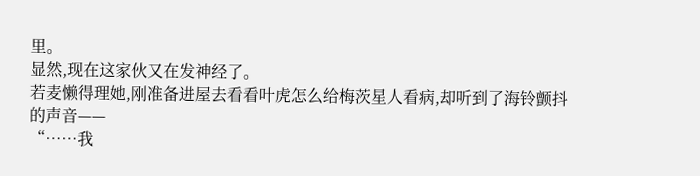里。
显然,现在这家伙又在发神经了。
若麦懒得理她,刚准备进屋去看看叶虎怎么给梅茨星人看病,却听到了海铃颤抖的声音——
“……我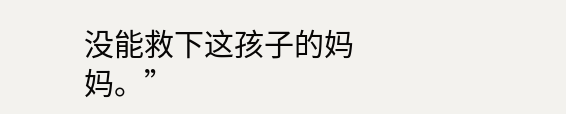没能救下这孩子的妈妈。”